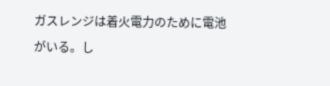ガスレンジは着火電力のために電池がいる。し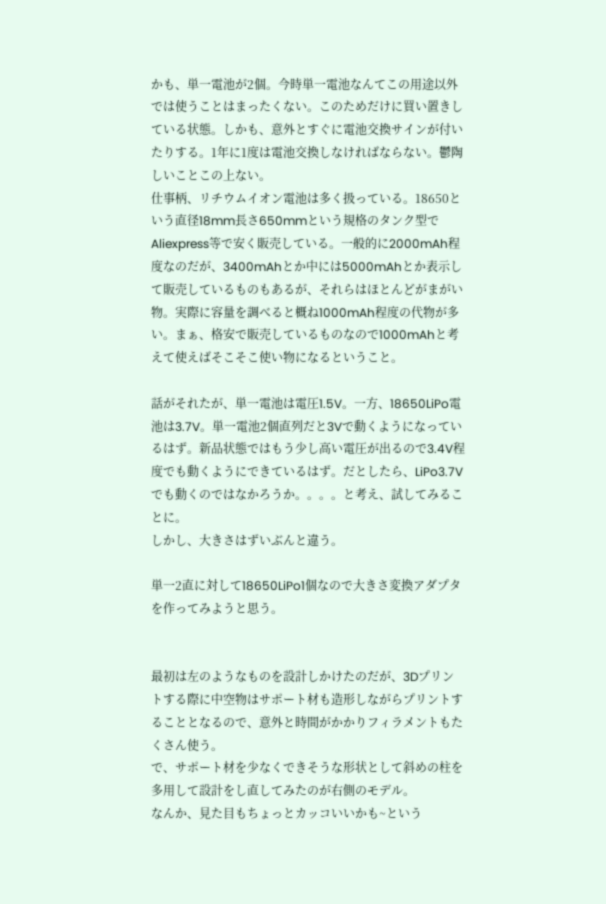かも、単一電池が2個。今時単一電池なんてこの用途以外では使うことはまったくない。このためだけに買い置きしている状態。しかも、意外とすぐに電池交換サインが付いたりする。1年に1度は電池交換しなければならない。鬱陶しいことこの上ない。
仕事柄、リチウムイオン電池は多く扱っている。18650という直径18mm長さ650mmという規格のタンク型でAliexpress等で安く販売している。一般的に2000mAh程度なのだが、3400mAhとか中には5000mAhとか表示して販売しているものもあるが、それらはほとんどがまがい物。実際に容量を調べると概ね1000mAh程度の代物が多い。まぁ、格安で販売しているものなので1000mAhと考えて使えばそこそこ使い物になるということ。

話がそれたが、単一電池は電圧1.5V。一方、18650LiPo電池は3.7V。単一電池2個直列だと3Vで動くようになっているはず。新品状態ではもう少し高い電圧が出るので3.4V程度でも動くようにできているはず。だとしたら、LiPo3.7Vでも動くのではなかろうか。。。。と考え、試してみることに。
しかし、大きさはずいぶんと違う。

単一2直に対して18650LiPo1個なので大きさ変換アダプタを作ってみようと思う。


最初は左のようなものを設計しかけたのだが、3Dプリントする際に中空物はサポート材も造形しながらプリントすることとなるので、意外と時間がかかりフィラメントもたくさん使う。
で、サポート材を少なくできそうな形状として斜めの柱を多用して設計をし直してみたのが右側のモデル。
なんか、見た目もちょっとカッコいいかも~という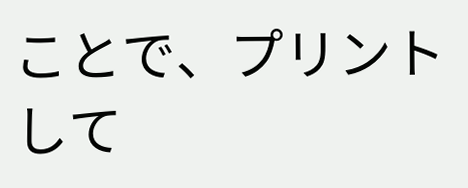ことで、プリントして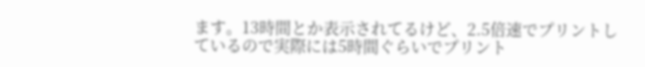ます。13時間とか表示されてるけど、2.5倍速でプリントしているので実際には5時間ぐらいでプリント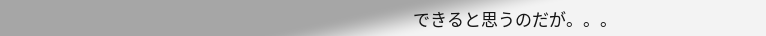できると思うのだが。。。